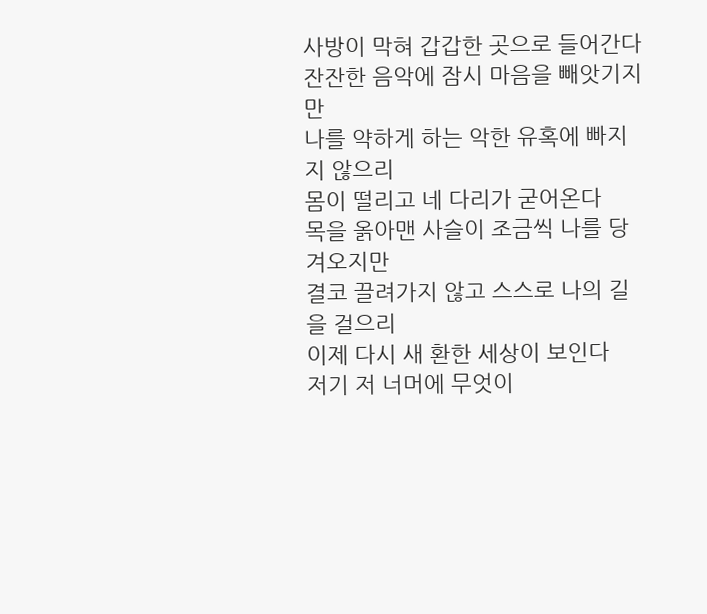사방이 막혀 갑갑한 곳으로 들어간다
잔잔한 음악에 잠시 마음을 빼앗기지만
나를 약하게 하는 악한 유혹에 빠지지 않으리
몸이 떨리고 네 다리가 굳어온다
목을 옭아맨 사슬이 조금씩 나를 당겨오지만
결코 끌려가지 않고 스스로 나의 길을 걸으리
이제 다시 새 환한 세상이 보인다
저기 저 너머에 무엇이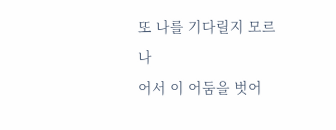또 나를 기다릴지 모르나
어서 이 어둠을 벗어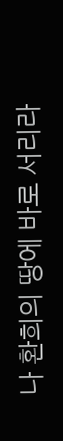나 환희의 땅에 바로 서리라